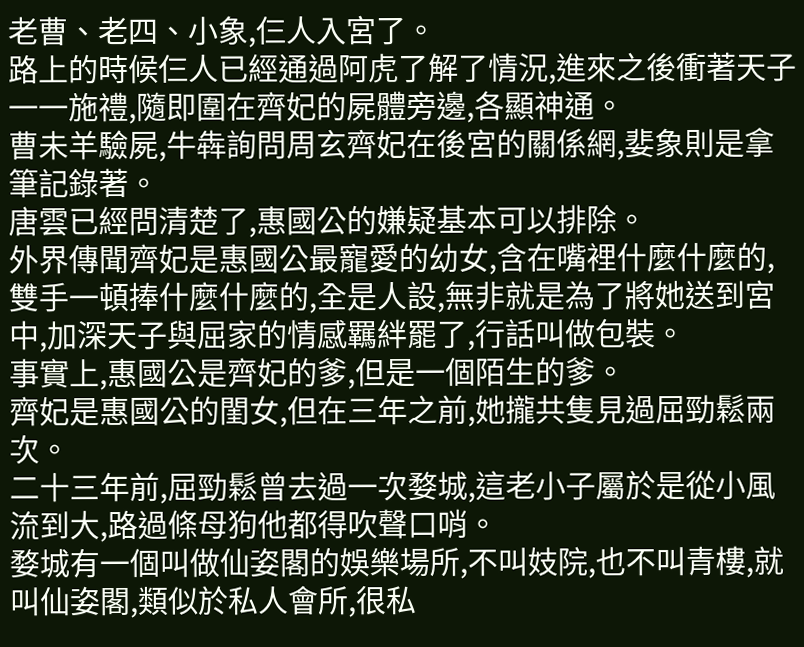老曹、老四、小象,仨人入宮了。
路上的時候仨人已經通過阿虎了解了情況,進來之後衝著天子一一施禮,隨即圍在齊妃的屍體旁邊,各顯神通。
曹未羊驗屍,牛犇詢問周玄齊妃在後宮的關係網,婓象則是拿筆記錄著。
唐雲已經問清楚了,惠國公的嫌疑基本可以排除。
外界傳聞齊妃是惠國公最寵愛的幼女,含在嘴裡什麼什麼的,雙手一頓捧什麼什麼的,全是人設,無非就是為了將她送到宮中,加深天子與屈家的情感羈絆罷了,行話叫做包裝。
事實上,惠國公是齊妃的爹,但是一個陌生的爹。
齊妃是惠國公的閨女,但在三年之前,她攏共隻見過屈勁鬆兩次。
二十三年前,屈勁鬆曾去過一次婺城,這老小子屬於是從小風流到大,路過條母狗他都得吹聲口哨。
婺城有一個叫做仙姿閣的娛樂場所,不叫妓院,也不叫青樓,就叫仙姿閣,類似於私人會所,很私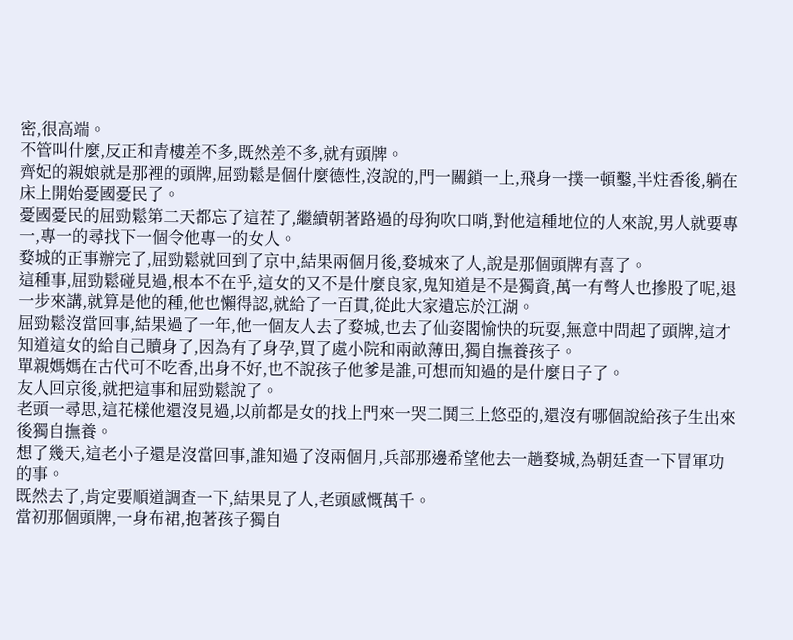密,很高端。
不管叫什麼,反正和青樓差不多,既然差不多,就有頭牌。
齊妃的親娘就是那裡的頭牌,屈勁鬆是個什麼德性,沒說的,門一關鎖一上,飛身一撲一頓鑿,半炷香後,躺在床上開始憂國憂民了。
憂國憂民的屈勁鬆第二天都忘了這茬了,繼續朝著路過的母狗吹口哨,對他這種地位的人來說,男人就要專一,專一的尋找下一個令他專一的女人。
婺城的正事辦完了,屈勁鬆就回到了京中,結果兩個月後,婺城來了人,說是那個頭牌有喜了。
這種事,屈勁鬆碰見過,根本不在乎,這女的又不是什麼良家,鬼知道是不是獨資,萬一有彆人也摻股了呢,退一步來講,就算是他的種,他也懶得認,就給了一百貫,從此大家遺忘於江湖。
屈勁鬆沒當回事,結果過了一年,他一個友人去了婺城,也去了仙姿閣愉快的玩耍,無意中問起了頭牌,這才知道這女的給自己贖身了,因為有了身孕,買了處小院和兩畝薄田,獨自撫養孩子。
單親媽媽在古代可不吃香,出身不好,也不說孩子他爹是誰,可想而知過的是什麼日子了。
友人回京後,就把這事和屈勁鬆說了。
老頭一尋思,這花樣他還沒見過,以前都是女的找上門來一哭二鬨三上悠亞的,還沒有哪個說給孩子生出來後獨自撫養。
想了幾天,這老小子還是沒當回事,誰知過了沒兩個月,兵部那邊希望他去一趟婺城,為朝廷查一下冒軍功的事。
既然去了,肯定要順道調查一下,結果見了人,老頭感慨萬千。
當初那個頭牌,一身布裙,抱著孩子獨自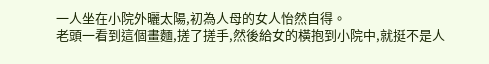一人坐在小院外曬太陽,初為人母的女人怡然自得。
老頭一看到這個畫麵,搓了搓手,然後給女的橫抱到小院中,就挺不是人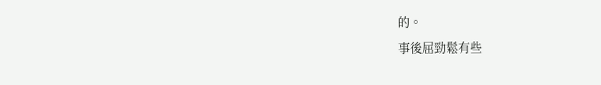的。
事後屈勁鬆有些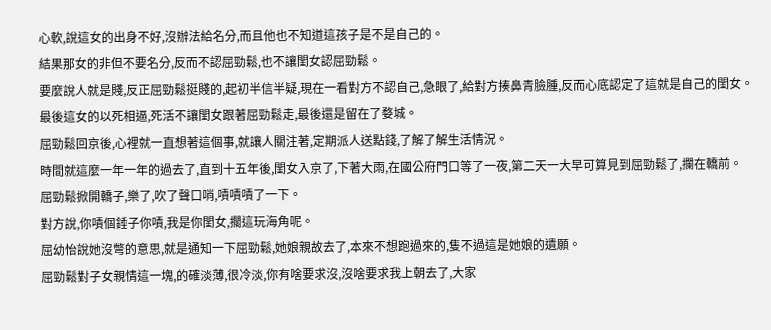心軟,說這女的出身不好,沒辦法給名分,而且他也不知道這孩子是不是自己的。
結果那女的非但不要名分,反而不認屈勁鬆,也不讓閨女認屈勁鬆。
要麼說人就是賤,反正屈勁鬆挺賤的,起初半信半疑,現在一看對方不認自己,急眼了,給對方揍鼻青臉腫,反而心底認定了這就是自己的閨女。
最後這女的以死相逼,死活不讓閨女跟著屈勁鬆走,最後還是留在了婺城。
屈勁鬆回京後,心裡就一直想著這個事,就讓人關注著,定期派人送點錢,了解了解生活情況。
時間就這麼一年一年的過去了,直到十五年後,閨女入京了,下著大雨,在國公府門口等了一夜,第二天一大早可算見到屈勁鬆了,攔在轎前。
屈勁鬆掀開轎子,樂了,吹了聲口哨,嘖嘖嘖了一下。
對方說,你嘖個錘子你嘖,我是你閨女,擱這玩海角呢。
屈幼怡說她沒彆的意思,就是通知一下屈勁鬆,她娘親故去了,本來不想跑過來的,隻不過這是她娘的遺願。
屈勁鬆對子女親情這一塊,的確淡薄,很冷淡,你有啥要求沒,沒啥要求我上朝去了,大家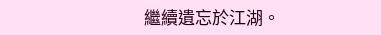繼續遺忘於江湖。